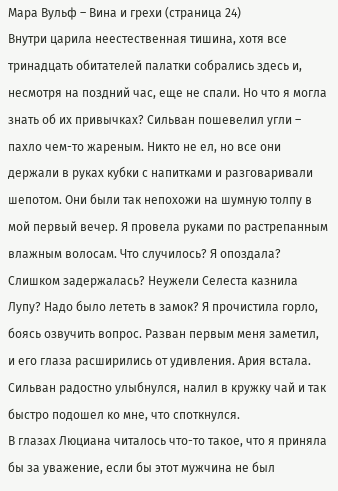Мара Вульф – Вина и грехи (страница 24)
Внутри царила неестественная тишина, хотя все тринадцать обитателей палатки собрались здесь и, несмотря на поздний час, еще не спали. Но что я могла знать об их привычках? Сильван пошевелил угли – пахло чем-то жареным. Никто не ел, но все они держали в руках кубки с напитками и разговаривали шепотом. Они были так непохожи на шумную толпу в мой первый вечер. Я провела руками по растрепанным влажным волосам. Что случилось? Я опоздала? Слишком задержалась? Неужели Селеста казнила Лупу? Надо было лететь в замок? Я прочистила горло, боясь озвучить вопрос. Разван первым меня заметил, и его глаза расширились от удивления. Ария встала. Сильван радостно улыбнулся, налил в кружку чай и так быстро подошел ко мне, что споткнулся.
В глазах Люциана читалось что-то такое, что я приняла бы за уважение, если бы этот мужчина не был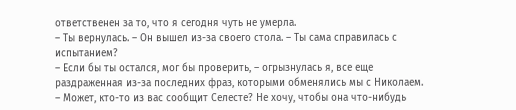ответственен за то, что я сегодня чуть не умерла.
– Ты вернулась. – Он вышел из-за своего стола. – Ты сама справилась с испытанием?
– Если бы ты остался, мог бы проверить, – огрызнулась я, все еще раздраженная из-за последних фраз, которыми обменялись мы с Николаем.
– Может, кто-то из вас сообщит Селесте? Не хочу, чтобы она что-нибудь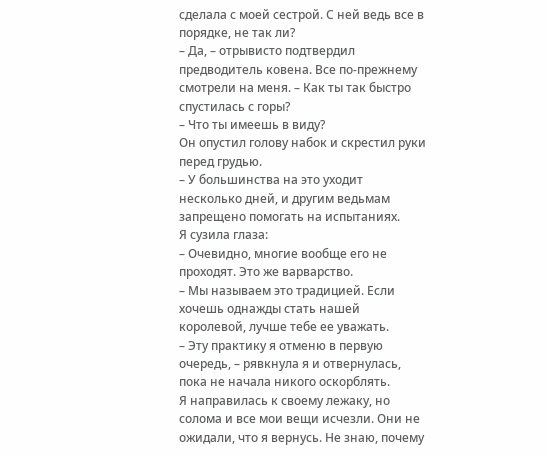сделала с моей сестрой. С ней ведь все в порядке, не так ли?
– Да, – отрывисто подтвердил предводитель ковена. Все по-прежнему смотрели на меня. – Как ты так быстро спустилась с горы?
– Что ты имеешь в виду?
Он опустил голову набок и скрестил руки перед грудью.
– У большинства на это уходит несколько дней, и другим ведьмам запрещено помогать на испытаниях.
Я сузила глаза:
– Очевидно, многие вообще его не проходят. Это же варварство.
– Мы называем это традицией. Если хочешь однажды стать нашей королевой, лучше тебе ее уважать.
– Эту практику я отменю в первую очередь, – рявкнула я и отвернулась, пока не начала никого оскорблять.
Я направилась к своему лежаку, но солома и все мои вещи исчезли. Они не ожидали, что я вернусь. Не знаю, почему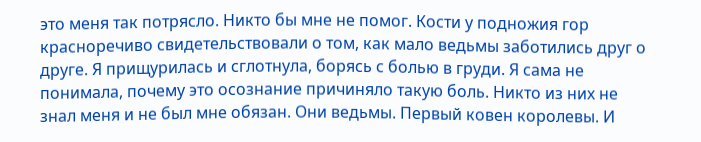это меня так потрясло. Никто бы мне не помог. Кости у подножия гор красноречиво свидетельствовали о том, как мало ведьмы заботились друг о друге. Я прищурилась и сглотнула, борясь с болью в груди. Я сама не понимала, почему это осознание причиняло такую боль. Никто из них не знал меня и не был мне обязан. Они ведьмы. Первый ковен королевы. И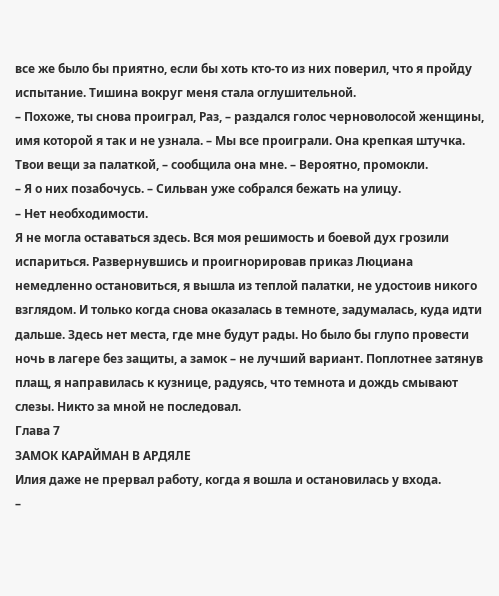все же было бы приятно, если бы хоть кто-то из них поверил, что я пройду испытание. Тишина вокруг меня стала оглушительной.
– Похоже, ты снова проиграл, Раз, – раздался голос черноволосой женщины, имя которой я так и не узнала. – Мы все проиграли. Она крепкая штучка. Твои вещи за палаткой, – сообщила она мне. – Вероятно, промокли.
– Я о них позабочусь. – Сильван уже собрался бежать на улицу.
– Нет необходимости.
Я не могла оставаться здесь. Вся моя решимость и боевой дух грозили испариться. Развернувшись и проигнорировав приказ Люциана немедленно остановиться, я вышла из теплой палатки, не удостоив никого взглядом. И только когда снова оказалась в темноте, задумалась, куда идти дальше. Здесь нет места, где мне будут рады. Но было бы глупо провести ночь в лагере без защиты, а замок – не лучший вариант. Поплотнее затянув плащ, я направилась к кузнице, радуясь, что темнота и дождь смывают слезы. Никто за мной не последовал.
Глава 7
ЗАМОК КАРАЙМАН В АРДЯЛЕ
Илия даже не прервал работу, когда я вошла и остановилась у входа.
–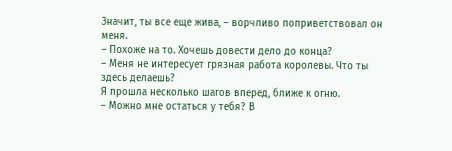Значит, ты все еще жива, – ворчливо поприветствовал он меня.
– Похоже на то. Хочешь довести дело до конца?
– Меня не интересует грязная работа королевы. Что ты здесь делаешь?
Я прошла несколько шагов вперед, ближе к огню.
– Можно мне остаться у тебя? В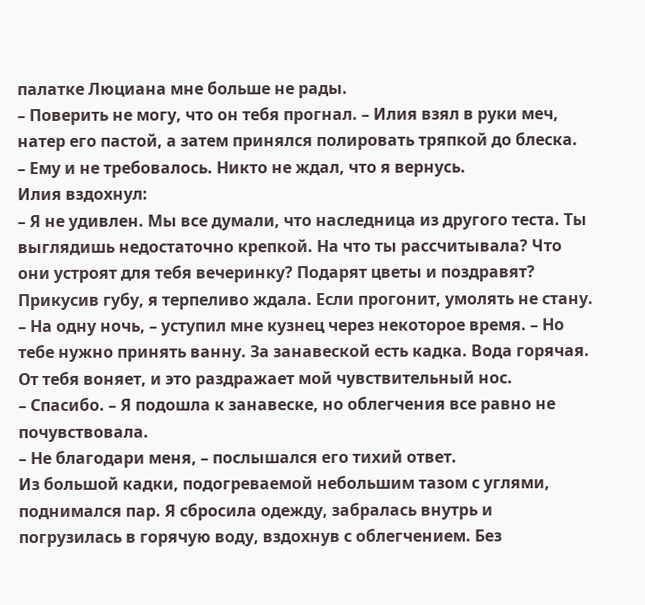палатке Люциана мне больше не рады.
– Поверить не могу, что он тебя прогнал. – Илия взял в руки меч, натер его пастой, а затем принялся полировать тряпкой до блеска.
– Ему и не требовалось. Никто не ждал, что я вернусь.
Илия вздохнул:
– Я не удивлен. Мы все думали, что наследница из другого теста. Ты выглядишь недостаточно крепкой. На что ты рассчитывала? Что они устроят для тебя вечеринку? Подарят цветы и поздравят?
Прикусив губу, я терпеливо ждала. Если прогонит, умолять не стану.
– На одну ночь, – уступил мне кузнец через некоторое время. – Но тебе нужно принять ванну. За занавеской есть кадка. Вода горячая. От тебя воняет, и это раздражает мой чувствительный нос.
– Спасибо. – Я подошла к занавеске, но облегчения все равно не почувствовала.
– Не благодари меня, – послышался его тихий ответ.
Из большой кадки, подогреваемой небольшим тазом с углями, поднимался пар. Я сбросила одежду, забралась внутрь и погрузилась в горячую воду, вздохнув с облегчением. Без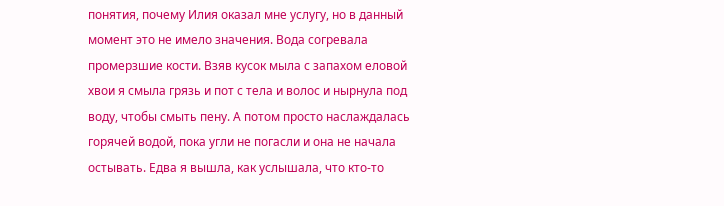понятия, почему Илия оказал мне услугу, но в данный момент это не имело значения. Вода согревала промерзшие кости. Взяв кусок мыла с запахом еловой хвои я смыла грязь и пот с тела и волос и нырнула под воду, чтобы смыть пену. А потом просто наслаждалась горячей водой, пока угли не погасли и она не начала остывать. Едва я вышла, как услышала, что кто-то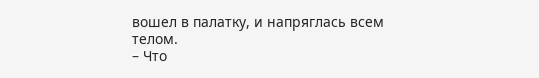вошел в палатку, и напряглась всем телом.
– Что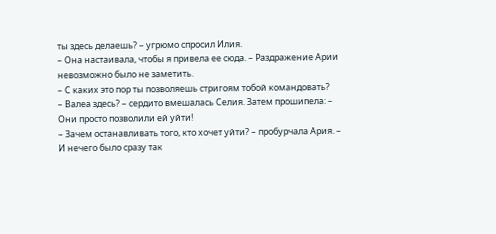ты здесь делаешь? – угрюмо спросил Илия.
– Она настаивала, чтобы я привела ее сюда. – Раздражение Арии невозможно было не заметить.
– С каких это пор ты позволяешь стригоям тобой командовать?
– Валеа здесь? – сердито вмешалась Селия. Затем прошипела: – Они просто позволили ей уйти!
– Зачем останавливать того, кто хочет уйти? – пробурчала Ария. – И нечего было сразу так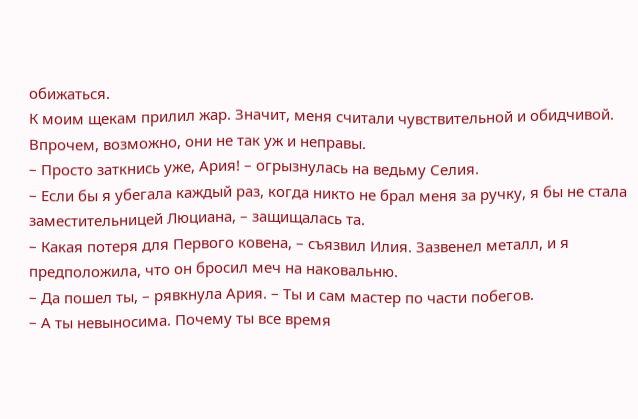обижаться.
К моим щекам прилил жар. Значит, меня считали чувствительной и обидчивой. Впрочем, возможно, они не так уж и неправы.
– Просто заткнись уже, Ария! – огрызнулась на ведьму Селия.
– Если бы я убегала каждый раз, когда никто не брал меня за ручку, я бы не стала заместительницей Люциана, – защищалась та.
– Какая потеря для Первого ковена, – съязвил Илия. Зазвенел металл, и я предположила, что он бросил меч на наковальню.
– Да пошел ты, – рявкнула Ария. – Ты и сам мастер по части побегов.
– А ты невыносима. Почему ты все время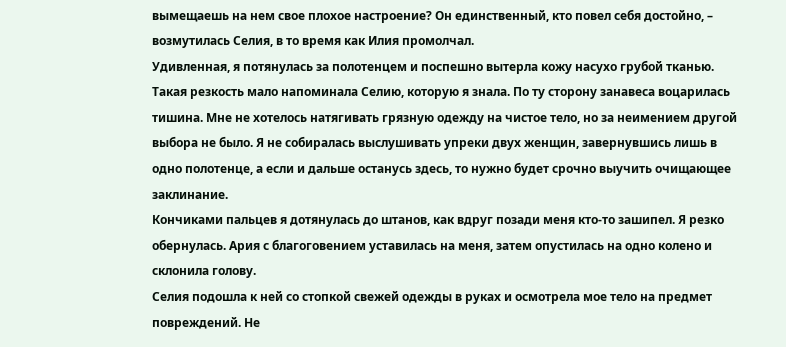вымещаешь на нем свое плохое настроение? Он единственный, кто повел себя достойно, – возмутилась Селия, в то время как Илия промолчал.
Удивленная, я потянулась за полотенцем и поспешно вытерла кожу насухо грубой тканью. Такая резкость мало напоминала Селию, которую я знала. По ту сторону занавеса воцарилась тишина. Мне не хотелось натягивать грязную одежду на чистое тело, но за неимением другой выбора не было. Я не собиралась выслушивать упреки двух женщин, завернувшись лишь в одно полотенце, а если и дальше останусь здесь, то нужно будет срочно выучить очищающее заклинание.
Кончиками пальцев я дотянулась до штанов, как вдруг позади меня кто-то зашипел. Я резко обернулась. Ария с благоговением уставилась на меня, затем опустилась на одно колено и склонила голову.
Селия подошла к ней со стопкой свежей одежды в руках и осмотрела мое тело на предмет повреждений. Не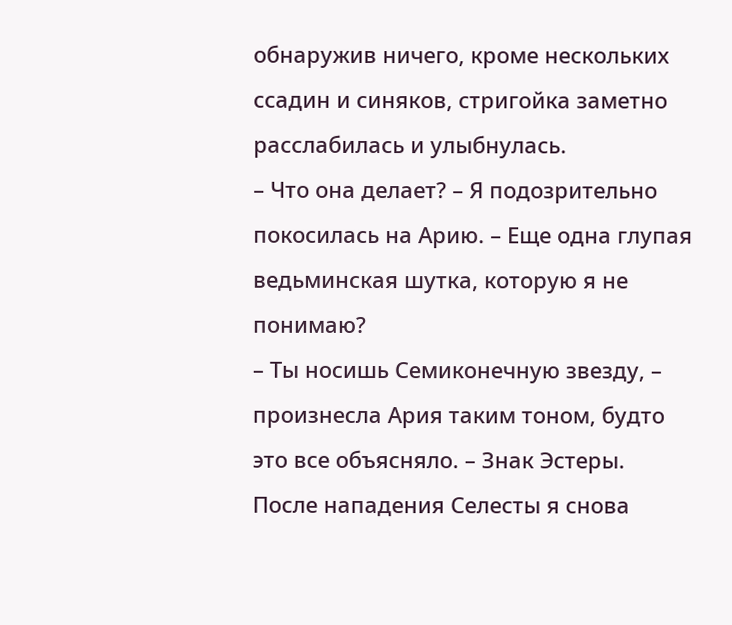обнаружив ничего, кроме нескольких ссадин и синяков, стригойка заметно расслабилась и улыбнулась.
– Что она делает? – Я подозрительно покосилась на Арию. – Еще одна глупая ведьминская шутка, которую я не понимаю?
– Ты носишь Семиконечную звезду, – произнесла Ария таким тоном, будто это все объясняло. – Знак Эстеры.
После нападения Селесты я снова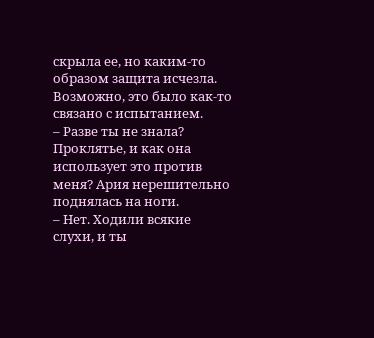скрыла ее, но каким-то образом защита исчезла. Возможно, это было как-то связано с испытанием.
– Разве ты не знала?
Проклятье, и как она использует это против меня? Ария нерешительно поднялась на ноги.
– Нет. Ходили всякие слухи, и ты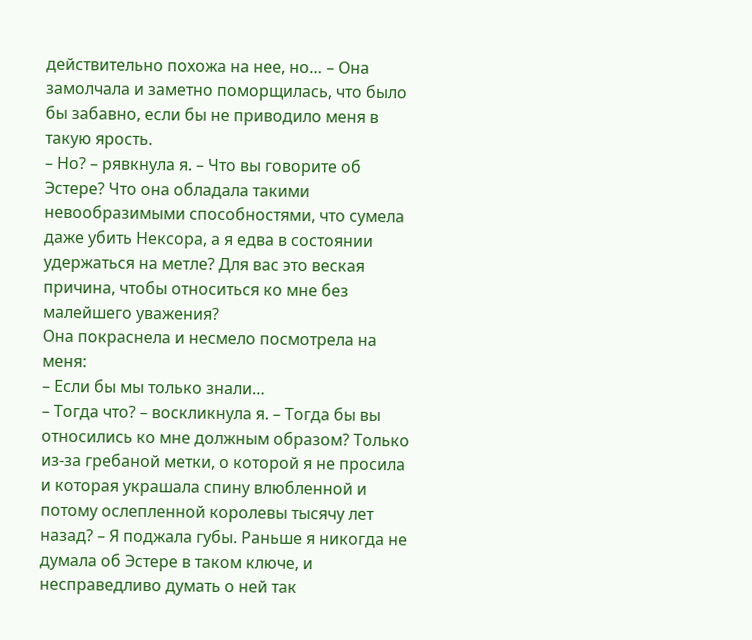действительно похожа на нее, но… – Она замолчала и заметно поморщилась, что было бы забавно, если бы не приводило меня в такую ярость.
– Но? – рявкнула я. – Что вы говорите об Эстере? Что она обладала такими невообразимыми способностями, что сумела даже убить Нексора, а я едва в состоянии удержаться на метле? Для вас это веская причина, чтобы относиться ко мне без малейшего уважения?
Она покраснела и несмело посмотрела на меня:
– Если бы мы только знали…
– Тогда что? – воскликнула я. – Тогда бы вы относились ко мне должным образом? Только из-за гребаной метки, о которой я не просила и которая украшала спину влюбленной и потому ослепленной королевы тысячу лет назад? – Я поджала губы. Раньше я никогда не думала об Эстере в таком ключе, и несправедливо думать о ней так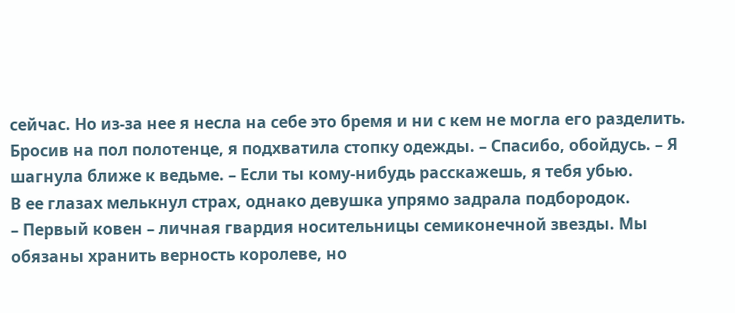сейчас. Но из-за нее я несла на себе это бремя и ни с кем не могла его разделить. Бросив на пол полотенце, я подхватила стопку одежды. – Спасибо, обойдусь. – Я шагнула ближе к ведьме. – Если ты кому-нибудь расскажешь, я тебя убью.
В ее глазах мелькнул страх, однако девушка упрямо задрала подбородок.
– Первый ковен – личная гвардия носительницы семиконечной звезды. Мы обязаны хранить верность королеве, но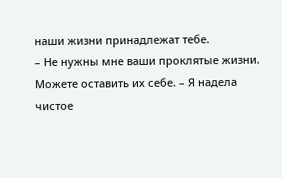наши жизни принадлежат тебе.
– Не нужны мне ваши проклятые жизни. Можете оставить их себе. – Я надела чистое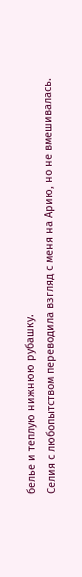белье и теплую нижнюю рубашку.
Селия с любопытством переводила взгляд с меня на Арию, но не вмешивалась.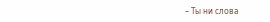– Ты ни слова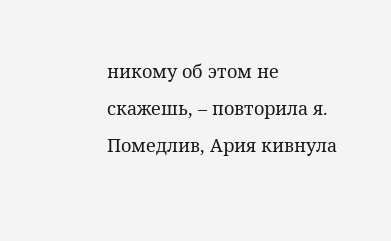никому об этом не скажешь, – повторила я.
Помедлив, Ария кивнула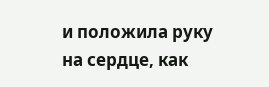и положила руку на сердце, как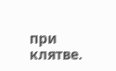при клятве.